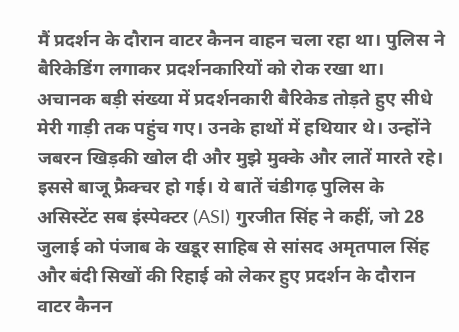मैं प्रदर्शन के दौरान वाटर कैनन वाहन चला रहा था। पुलिस ने बैरिकेडिंग लगाकर प्रदर्शनकारियों को रोक रखा था। अचानक बड़ी संख्या में प्रदर्शनकारी बैरिकेड तोड़ते हुए सीधे मेरी गाड़ी तक पहुंच गए। उनके हाथों में हथियार थे। उन्होंने जबरन खिड़की खोल दी और मुझे मुक्के और लातें मारते रहे। इससे बाजू फ्रैक्चर हो गई। ये बातें चंडीगढ़ पुलिस के असिस्टेंट सब इंस्पेक्टर (ASI) गुरजीत सिंह ने कहीं, जो 28 जुलाई को पंजाब के खडूर साहिब से सांसद अमृतपाल सिंह और बंदी सिखों की रिहाई को लेकर हुए प्रदर्शन के दौरान वाटर कैनन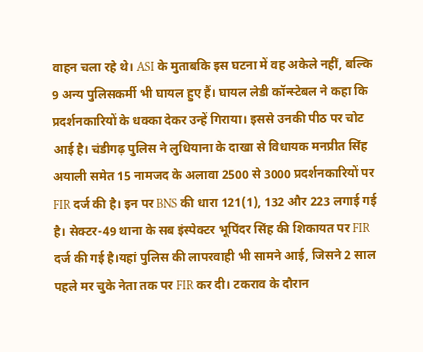वाहन चला रहे थे। ASI के मुताबकि इस घटना में वह अकेले नहीं, बल्कि 9 अन्य पुलिसकर्मी भी घायल हुए हैं। घायल लेडी कॉन्स्टेबल ने कहा कि प्रदर्शनकारियों के धक्का देकर उन्हें गिराया। इससे उनकी पीठ पर चोट आई है। चंडीगढ़ पुलिस ने लुधियाना के दाखा से विधायक मनप्रीत सिंह अयाली समेत 15 नामजद के अलावा 2500 से 3000 प्रदर्शनकारियों पर FIR दर्ज की है। इन पर BNS की धारा 121(1), 132 और 223 लगाई गई है। सेक्टर-49 थाना के सब इंस्पेक्टर भूपिंदर सिंह की शिकायत पर FIR दर्ज की गई है।यहां पुलिस की लापरवाही भी सामने आई, जिसने 2 साल पहले मर चुके नेता तक पर FIR कर दी। टकराव के दौरान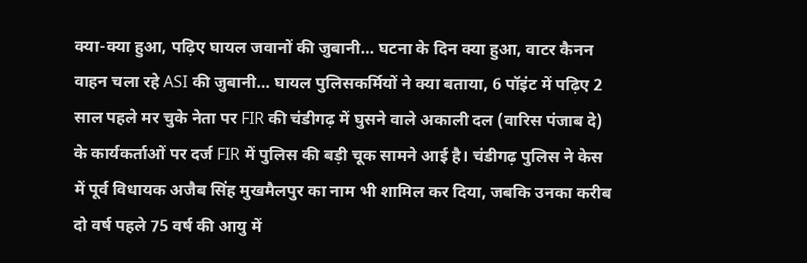क्या-क्या हुआ, पढ़िए घायल जवानों की जुबानी… घटना के दिन क्या हुआ, वाटर कैनन वाहन चला रहे ASI की जुबानी… घायल पुलिसकर्मियों ने क्या बताया, 6 पॉइंट में पढ़िए 2 साल पहले मर चुके नेता पर FIR की चंडीगढ़ में घुसने वाले अकाली दल (वारिस पंजाब दे) के कार्यकर्ताओं पर दर्ज FIR में पुलिस की बड़ी चूक सामने आई है। चंडीगढ़ पुलिस ने केस में पूर्व विधायक अजैब सिंह मुखमैलपुर का नाम भी शामिल कर दिया, जबकि उनका करीब दो वर्ष पहले 75 वर्ष की आयु में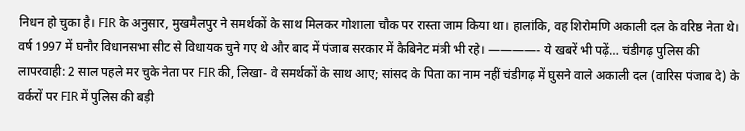निधन हो चुका है। FIR के अनुसार, मुखमैलपुर ने समर्थकों के साथ मिलकर गोशाला चौक पर रास्ता जाम किया था। हालांकि, वह शिरोमणि अकाली दल के वरिष्ठ नेता थे। वर्ष 1997 में घनौर विधानसभा सीट से विधायक चुने गए थे और बाद में पंजाब सरकार में कैबिनेट मंत्री भी रहे। ————- ये खबरें भी पढ़ें… चंडीगढ़ पुलिस की लापरवाही: 2 साल पहले मर चुके नेता पर FIR की, लिखा- वे समर्थकों के साथ आए; सांसद के पिता का नाम नहीं चंडीगढ़ में घुसने वाले अकाली दल (वारिस पंजाब दे) के वर्करों पर FIR में पुलिस की बड़ी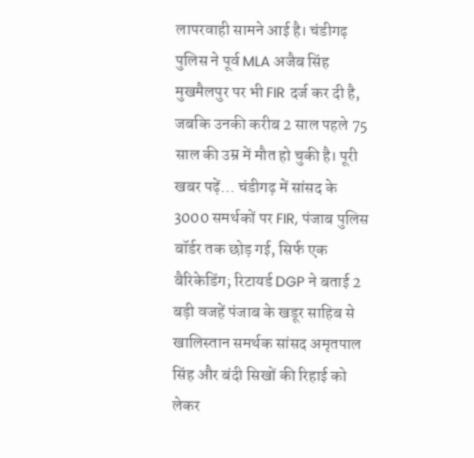लापरवाही सामने आई है। चंडीगढ़ पुलिस ने पूर्व MLA अजैब सिंह मुखमैलपुर पर भी FIR दर्ज कर दी है, जबकि उनकी करीब 2 साल पहले 75 साल की उम्र में मौत हो चुकी है। पूरी खबर पढ़ें… चंडीगढ़ में सांसद के 3000 समर्थकों पर FIR, पंजाब पुलिस बॉर्डर तक छोड़ गई, सिर्फ एक बैरिकेडिंग; रिटायर्ड DGP ने बताई 2 बड़ी वजहें पंजाब के खडूर साहिब से खालिस्तान समर्थक सांसद अमृतपाल सिंह और बंदी सिखों की रिहाई को लेकर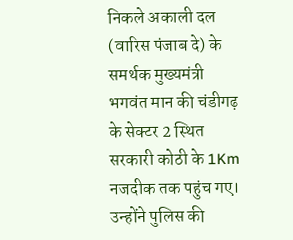निकले अकाली दल (वारिस पंजाब दे) के समर्थक मुख्यमंत्री भगवंत मान की चंडीगढ़ के सेक्टर 2 स्थित सरकारी कोठी के 1Km नजदीक तक पहुंच गए। उन्होंने पुलिस की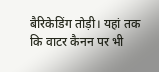बैरिकेडिंग तोड़ी। यहां तक कि वाटर कैनन पर भी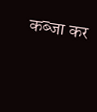कब्जा कर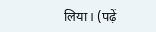लिया। (पढ़ें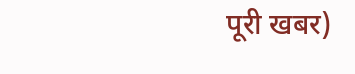पूरी खबर)